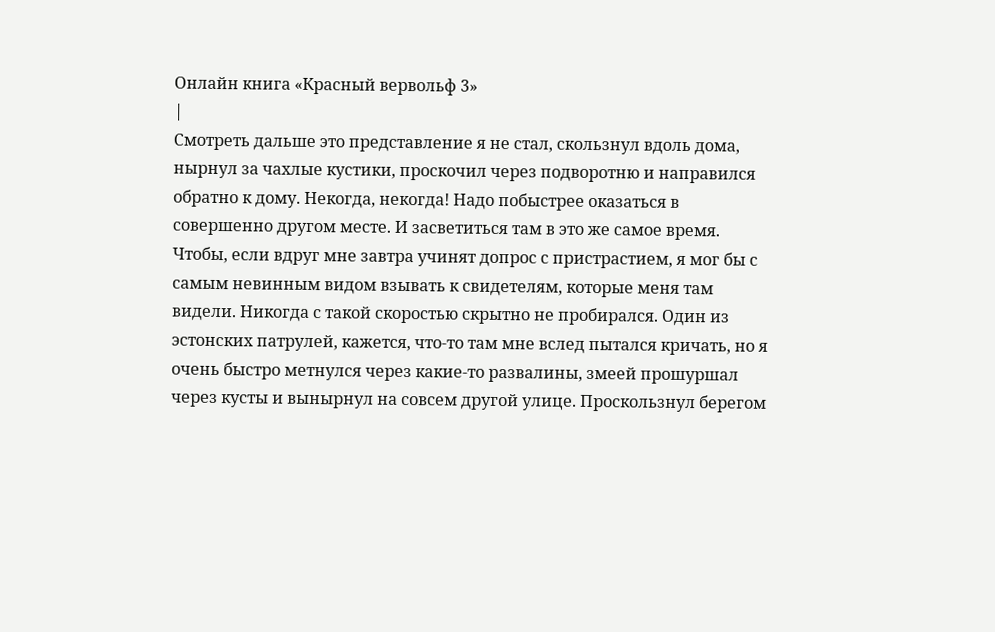Онлайн книга «Красный вервольф 3»
|
Смотреть дальше это представление я не стал, скользнул вдоль дома, нырнул за чахлые кустики, проскочил через подворотню и направился обратно к дому. Некогда, некогда! Надо побыстрее оказаться в совершенно другом месте. И засветиться там в это же самое время. Чтобы, если вдруг мне завтра учинят допрос с пристрастием, я мог бы с самым невинным видом взывать к свидетелям, которые меня там видели. Никогда с такой скоростью скрытно не пробирался. Один из эстонских патрулей, кажется, что-то там мне вслед пытался кричать, но я очень быстро метнулся через какие-то развалины, змеей прошуршал через кусты и вынырнул на совсем другой улице. Проскользнул берегом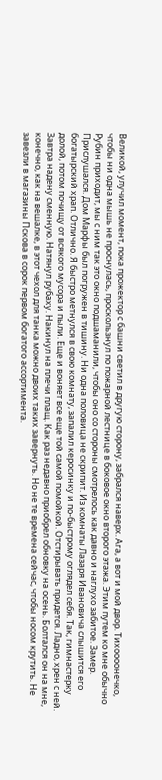Великой, улучил момент, пока прожектор с башни светил в другую сторону, забрался наверх. Ага, а вот и мой двор. Тихоооонечко, чтобы ни одна мышь не проснулась, проскользнул по пожарной лестнице в боковое окно второго этажа. Этим путем ко мне обычно Рубин приходит, мы с ним так это окно подшаманили, чтобы оно со стороны смотрелось как давно и наглухо забитое. Замер. Прислушался. Дом Марфы был погружен в тишину. Ни одна половица не скрипит. Из комнаты Лазаря Ивановича слышится его богатырский храп. Отлично. Я быстро метнулся в свою комнату, запалил керосинку и по-быстрому оглядел себя. Так, гимнастерку долой, потом почищу от всякого мусора и пыли. Еще и воняет все еще той самой помойкой. Отстирывать придется. Ладно, хрен с ней. Завтра надену сменную. Натянул рубаху. Накинул на плечи плащ. Как раз недавно приобрел обновку на осень. Болтался он на мне, конечно, как на вешалке, в этот чехол для танка можно двоих таких завернуть. Но не те времена сейчас, чтобы носом крутить. Не завезли в магазины Пскова в сорок первом богатого ассортимента.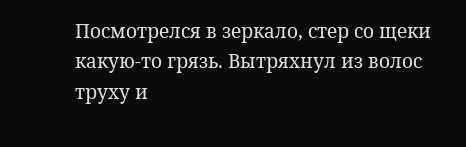Посмотрелся в зеркало, стер со щеки какую-то грязь. Вытряхнул из волос труху и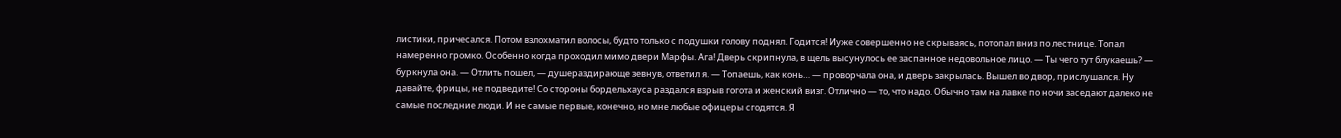листики, причесался. Потом взлохматил волосы, будто только с подушки голову поднял. Годится! Иуже совершенно не скрываясь, потопал вниз по лестнице. Топал намеренно громко. Особенно когда проходил мимо двери Марфы. Ага! Дверь скрипнула, в щель высунулось ее заспанное недовольное лицо. — Ты чего тут блукаешь? — буркнула она. — Отлить пошел, — душераздирающе зевнув, ответил я. — Топаешь, как конь… — проворчала она, и дверь закрылась. Вышел во двор, прислушался. Ну давайте, фрицы, не подведите! Со стороны бордельхауса раздался взрыв гогота и женский визг. Отлично — то, что надо. Обычно там на лавке по ночи заседают далеко не самые последние люди. И не самые первые, конечно, но мне любые офицеры сгодятся. Я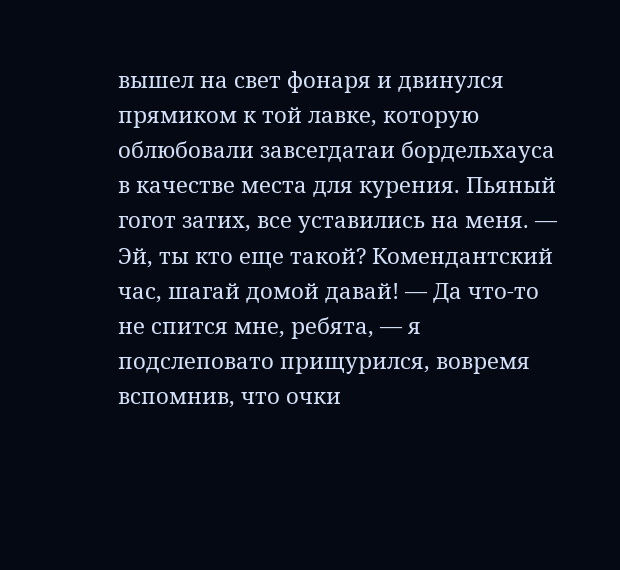вышел на свет фонаря и двинулся прямиком к той лавке, которую облюбовали завсегдатаи бордельхауса в качестве места для курения. Пьяный гогот затих, все уставились на меня. — Эй, ты кто еще такой? Комендантский час, шагай домой давай! — Да что-то не спится мне, ребята, — я подслеповато прищурился, вовремя вспомнив, что очки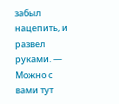забыл нацепить, и развел руками. — Можно с вами тут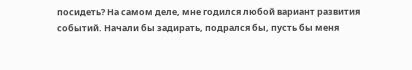посидеть? На самом деле, мне годился любой вариант развития событий. Начали бы задирать, подрался бы, пусть бы меня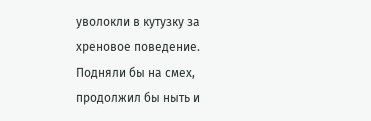уволокли в кутузку за хреновое поведение. Подняли бы на смех, продолжил бы ныть и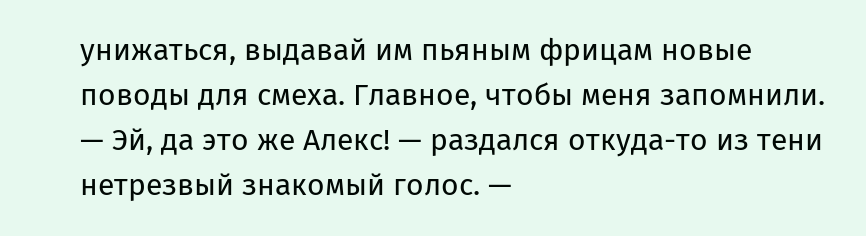унижаться, выдавай им пьяным фрицам новые поводы для смеха. Главное, чтобы меня запомнили. — Эй, да это же Алекс! — раздался откуда-то из тени нетрезвый знакомый голос. —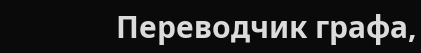Переводчик графа,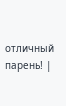отличный парень! |